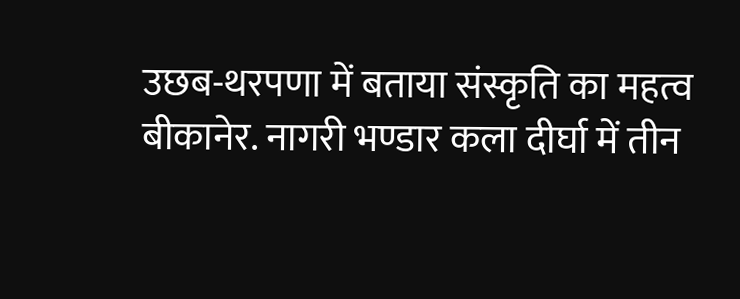उछब-थरपणा में बताया संस्कृति का महत्व
बीकानेर. नागरी भण्डार कला दीर्घा में तीन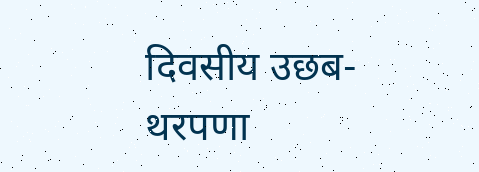दिवसीय उछब-थरपणा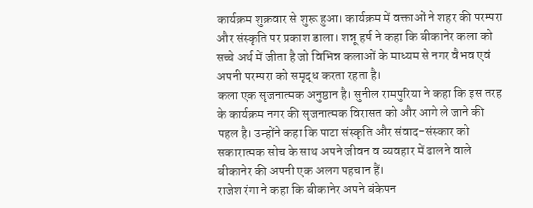कार्यक्रम शुक्रवार से शुरू हुआ। कार्यक्रम में वक्ताओं ने शहर की परम्परा और संस्कृति पर प्रकाश डाला। शन्नू हर्ष ने कहा कि बीकानेर कला को सच्चे अर्थ में जीता है जो विभिन्न कलाओं के माध्यम से नगर वैभव एवं अपनी परम्परा को समृद्ध करता रहता है।
कला एक सृजनात्मक अनुष्ठान है। सुनील रामपुरिया ने कहा कि इस तरह के कार्यक्रम नगर की सृजनात्मक विरासत को और आगे ले जाने की पहल है। उन्होंने कहा कि पाटा संस्कृति और संवाद-संस्कार को सकारात्मक सोच के साथ अपने जीवन व व्यवहार में ढालने वाले बीकानेर की अपनी एक अलग पहचान हैं।
राजेश रंगा ने कहा कि बीकानेर अपने बंकेपन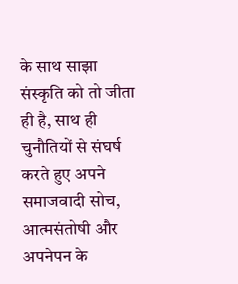के साथ साझा संस्कृति को तो जीता ही है, साथ ही चुनौतियों से संघर्ष करते हुए अपने समाजवादी सोच, आत्मसंतोषी और अपनेपन के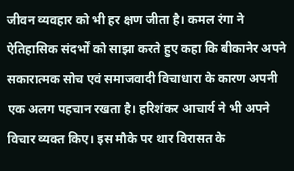जीवन व्यवहार को भी हर क्षण जीता है। कमल रंगा ने ऐतिहासिक संदर्भों को साझा करते हुए कहा कि बीकानेर अपने सकारात्मक सोच एवं समाजवादी विचाधारा के कारण अपनी एक अलग पहचान रखता है। हरिशंकर आचार्य ने भी अपने विचार व्यक्त किए। इस मौके पर थार विरासत के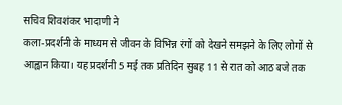सचिव शिवशंकर भादाणी ने
कला-प्रदर्शनी के माध्यम से जीवन के विभिन्न रंगों को देखने समझने के लिए लोगों से आह्वान किया। यह प्रदर्शनी 5 मई तक प्रतिदिन सुबह 11 से रात को आठ बजे तक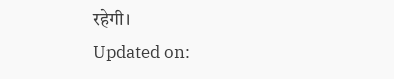रहेगी।
Updated on: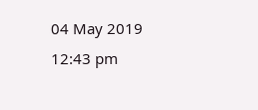04 May 2019 12:43 pm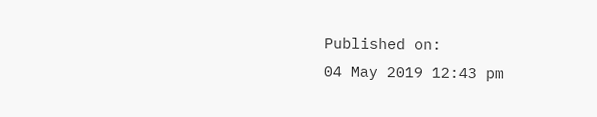Published on:
04 May 2019 12:43 pm